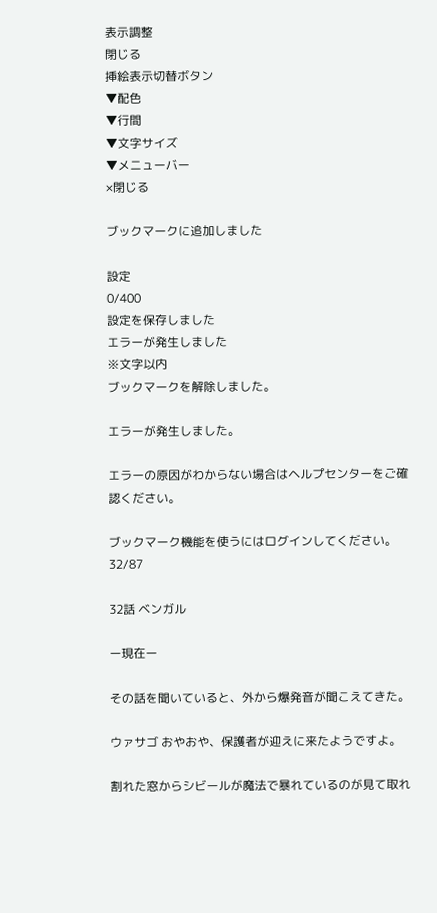表示調整
閉じる
挿絵表示切替ボタン
▼配色
▼行間
▼文字サイズ
▼メニューバー
×閉じる

ブックマークに追加しました

設定
0/400
設定を保存しました
エラーが発生しました
※文字以内
ブックマークを解除しました。

エラーが発生しました。

エラーの原因がわからない場合はヘルプセンターをご確認ください。

ブックマーク機能を使うにはログインしてください。
32/87

32話 ベンガル

ー現在ー

その話を聞いていると、外から爆発音が聞こえてきた。

ウァサゴ おやおや、保護者が迎えに来たようですよ。

割れた窓からシビールが魔法で暴れているのが見て取れ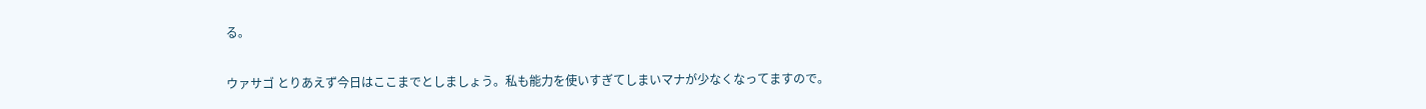る。

ウァサゴ とりあえず今日はここまでとしましょう。私も能力を使いすぎてしまいマナが少なくなってますので。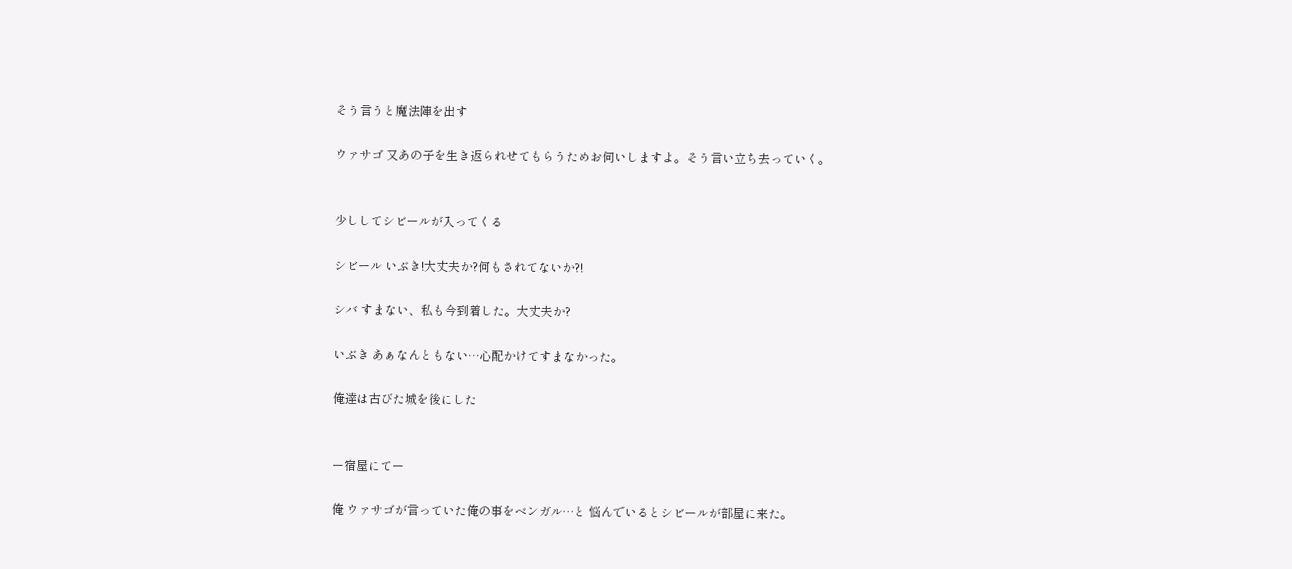そう言うと魔法陣を出す

ウァサゴ 又あの子を生き返られせてもらうためお伺いしますよ。そう言い立ち去っていく。


少ししてシビールが入ってくる

シビール いぶき!大丈夫か?何もされてないか?!

シバ すまない、私も今到着した。大丈夫か?

いぶき あぁなんともない…心配かけてすまなかった。

俺達は古びた城を後にした


ー宿屋にてー

俺 ウァサゴが言っていた俺の事をベンガル…と 悩んでいるとシビールが部屋に来た。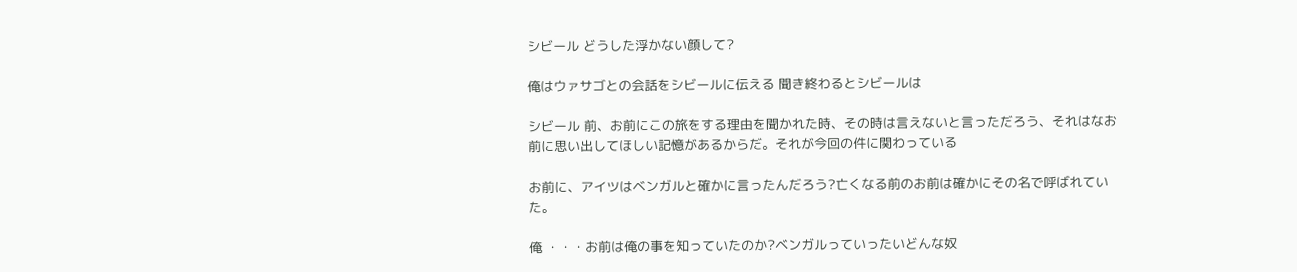シビール どうした浮かない顔して?

俺はウァサゴとの会話をシビールに伝える 聞き終わるとシビールは

シビール 前、お前にこの旅をする理由を聞かれた時、その時は言えないと言っただろう、それはなお前に思い出してほしい記憶があるからだ。それが今回の件に関わっている

お前に、アイツはベンガルと確かに言ったんだろう?亡くなる前のお前は確かにその名で呼ばれていた。

俺 ・・・お前は俺の事を知っていたのか?ベンガルっていったいどんな奴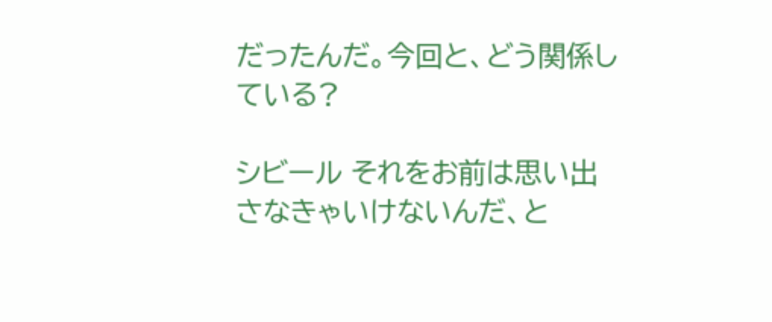だったんだ。今回と、どう関係している?

シビール それをお前は思い出さなきゃいけないんだ、と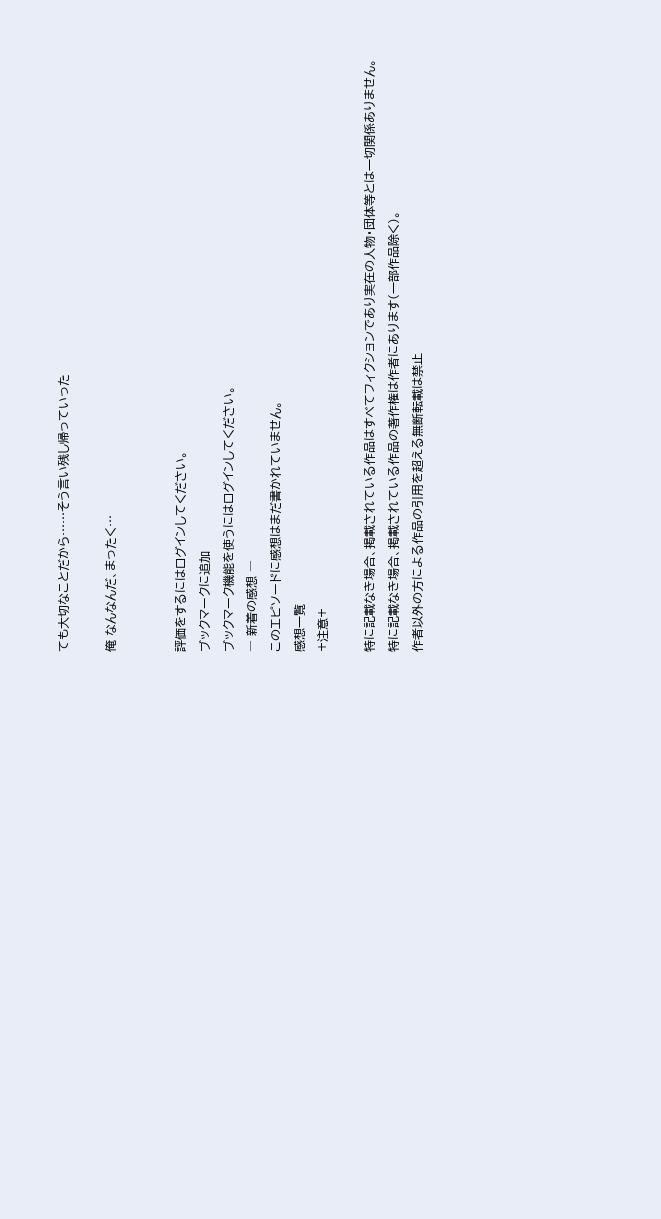ても大切なことだから……そう言い残し帰っていった

俺 なんなんだ、まったく…


評価をするにはログインしてください。
ブックマークに追加
ブックマーク機能を使うにはログインしてください。
― 新着の感想 ―
このエピソードに感想はまだ書かれていません。
感想一覧
+注意+

特に記載なき場合、掲載されている作品はすべてフィクションであり実在の人物・団体等とは一切関係ありません。
特に記載なき場合、掲載されている作品の著作権は作者にあります(一部作品除く)。
作者以外の方による作品の引用を超える無断転載は禁止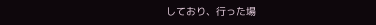しており、行った場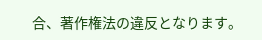合、著作権法の違反となります。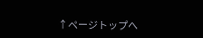↑ページトップへ